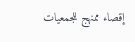إقصاء ممنهج للجمعيات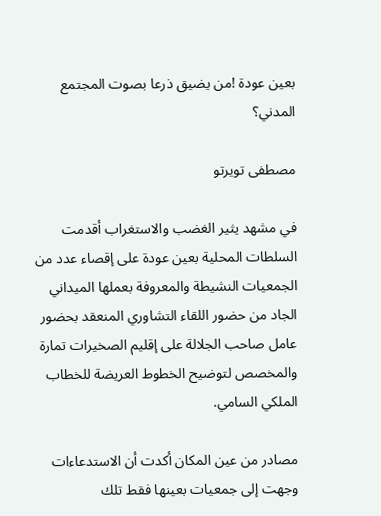بعين عودة !من يضيق ذرعا بصوت المجتمع المدني؟

مصطفى تويرتو

في مشهد يثير الغضب والاستغراب أقدمت السلطات المحلية بعين عودة على إقصاء عدد من الجمعيات النشيطة والمعروفة بعملها الميداني الجاد من حضور اللقاء التشاوري المنعقد بحضور عامل صاحب الجلالة على إقليم الصخيرات تمارة والمخصص لتوضيح الخطوط العريضة للخطاب الملكي السامي.

مصادر من عين المكان أكدت أن الاستدعاءات وجهت إلى جمعيات بعينها فقط تلك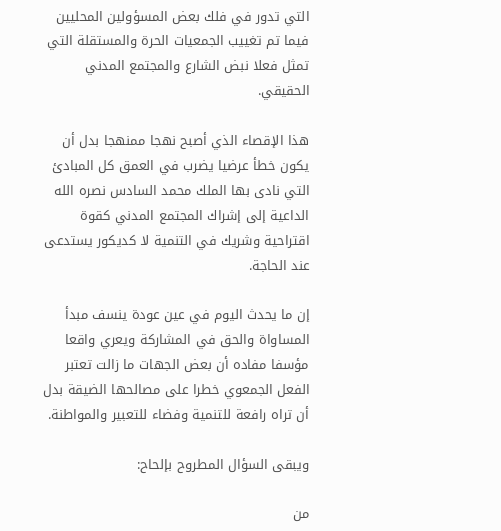التي تدور في فلك بعض المسؤولين المحليين فيما تم تغييب الجمعيات الحرة والمستقلة التي تمثل فعلا نبض الشارع والمجتمع المدني الحقيقي.

هذا الإقصاء الذي أصبح نهجا ممنهجا بدل أن يكون خطأ عرضيا يضرب في العمق كل المبادئ التي نادى بها الملك محمد السادس نصره الله الداعية إلى إشراك المجتمع المدني كقوة اقتراحية وشريك في التنمية لا كديكور يستدعى عند الحاجة.

إن ما يحدث اليوم في عين عودة ينسف مبدأ المساواة والحق في المشاركة ويعري واقعا مؤسفا مفاده أن بعض الجهات ما زالت تعتبر الفعل الجمعوي خطرا على مصالحها الضيقة بدل أن تراه رافعة للتنمية وفضاء للتعبير والمواطنة.

ويبقى السؤال المطروح بإلحاح:

من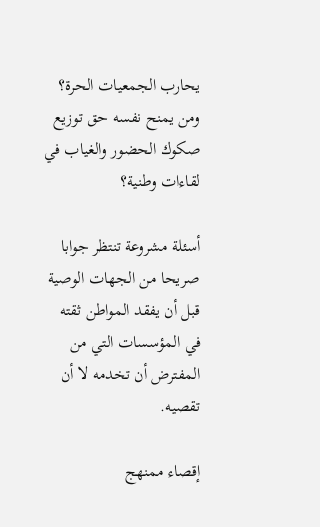يحارب الجمعيات الحرة؟ ومن يمنح نفسه حق توزيع صكوك الحضور والغياب في لقاءات وطنية؟

أسئلة مشروعة تنتظر جوابا صريحا من الجهات الوصية قبل أن يفقد المواطن ثقته في المؤسسات التي من المفترض أن تخدمه لا أن تقصيه.

إقصاء ممنهج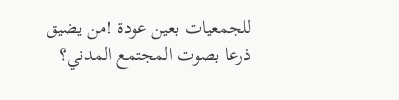للجمعيات بعين عودة !من يضيق ذرعا بصوت المجتمع المدني؟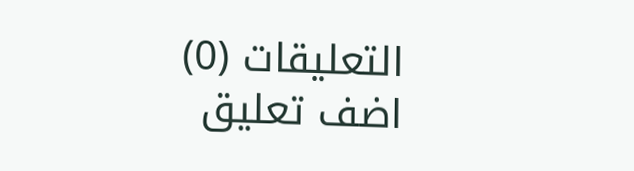التعليقات (0)
اضف تعليق